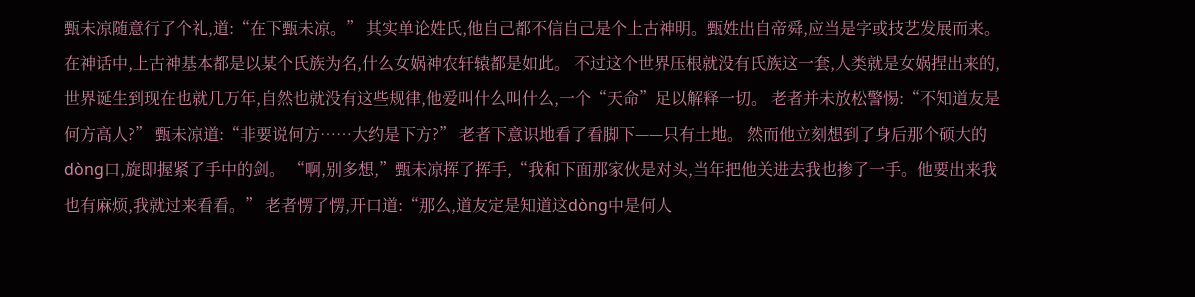甄未凉随意行了个礼,道:“在下甄未凉。” 其实单论姓氏,他自己都不信自己是个上古神明。甄姓出自帝舜,应当是字或技艺发展而来。在神话中,上古神基本都是以某个氏族为名,什么女娲神农轩辕都是如此。 不过这个世界压根就没有氏族这一套,人类就是女娲捏出来的,世界诞生到现在也就几万年,自然也就没有这些规律,他爱叫什么叫什么,一个“天命”足以解释一切。 老者并未放松警惕:“不知道友是何方高人?” 甄未凉道:“非要说何方……大约是下方?” 老者下意识地看了看脚下——只有土地。 然而他立刻想到了身后那个硕大的dòng口,旋即握紧了手中的剑。 “啊,别多想,”甄未凉挥了挥手,“我和下面那家伙是对头,当年把他关进去我也掺了一手。他要出来我也有麻烦,我就过来看看。” 老者愣了愣,开口道:“那么,道友定是知道这dòng中是何人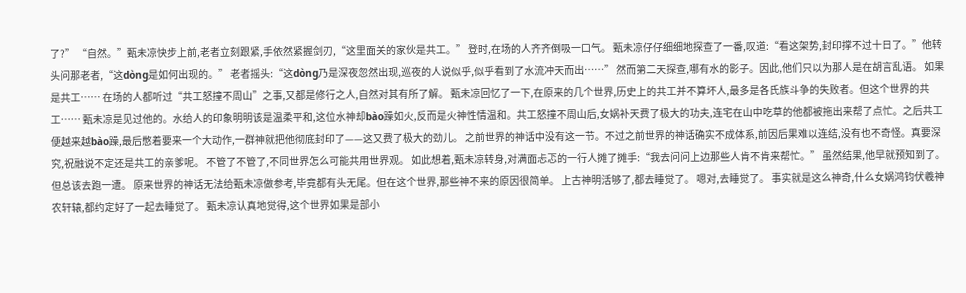了?” “自然。”甄未凉快步上前,老者立刻跟紧,手依然紧握剑刃,“这里面关的家伙是共工。” 登时,在场的人齐齐倒吸一口气。 甄未凉仔仔细细地探查了一番,叹道:“看这架势,封印撑不过十日了。”他转头问那老者,“这dòng是如何出现的。” 老者摇头:“这dòng乃是深夜忽然出现,巡夜的人说似乎,似乎看到了水流冲天而出……” 然而第二天探查,哪有水的影子。因此,他们只以为那人是在胡言乱语。 如果是共工…… 在场的人都听过“共工怒撞不周山”之事,又都是修行之人,自然对其有所了解。 甄未凉回忆了一下,在原来的几个世界,历史上的共工并不算坏人,最多是各氏族斗争的失败者。但这个世界的共工…… 甄未凉是见过他的。水给人的印象明明该是温柔平和,这位水神却bào躁如火,反而是火神性情温和。共工怒撞不周山后,女娲补天费了极大的功夫,连宅在山中吃草的他都被拖出来帮了点忙。之后共工便越来越bào躁,最后憋着要来一个大动作,一群神就把他彻底封印了——这又费了极大的劲儿。 之前世界的神话中没有这一节。不过之前世界的神话确实不成体系,前因后果难以连结,没有也不奇怪。真要深究,祝融说不定还是共工的亲爹呢。 不管了不管了,不同世界怎么可能共用世界观。 如此想着,甄未凉转身,对满面忐忑的一行人摊了摊手:“我去问问上边那些人肯不肯来帮忙。” 虽然结果,他早就预知到了。但总该去跑一遭。 原来世界的神话无法给甄未凉做参考,毕竟都有头无尾。但在这个世界,那些神不来的原因很简单。 上古神明活够了,都去睡觉了。 嗯对,去睡觉了。 事实就是这么神奇,什么女娲鸿钧伏羲神农轩辕,都约定好了一起去睡觉了。 甄未凉认真地觉得,这个世界如果是部小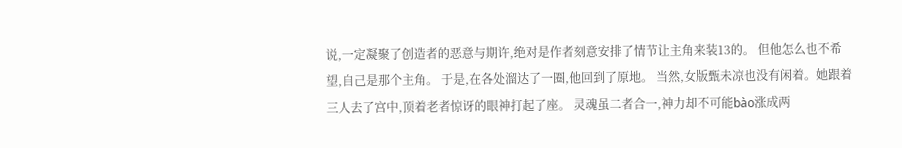说,一定凝聚了创造者的恶意与期许,绝对是作者刻意安排了情节让主角来装13的。 但他怎么也不希望,自己是那个主角。 于是,在各处溜达了一圈,他回到了原地。 当然,女版甄未凉也没有闲着。她跟着三人去了宫中,顶着老者惊讶的眼神打起了座。 灵魂虽二者合一,神力却不可能bào涨成两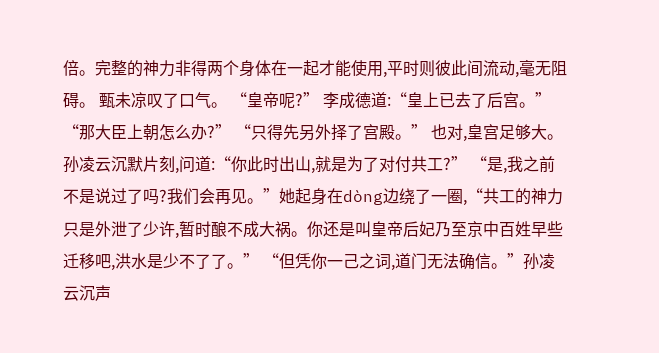倍。完整的神力非得两个身体在一起才能使用,平时则彼此间流动,毫无阻碍。 甄未凉叹了口气。 “皇帝呢?” 李成德道:“皇上已去了后宫。” “那大臣上朝怎么办?” “只得先另外择了宫殿。” 也对,皇宫足够大。 孙凌云沉默片刻,问道:“你此时出山,就是为了对付共工?” “是,我之前不是说过了吗?我们会再见。”她起身在dòng边绕了一圈,“共工的神力只是外泄了少许,暂时酿不成大祸。你还是叫皇帝后妃乃至京中百姓早些迁移吧,洪水是少不了了。” “但凭你一己之词,道门无法确信。”孙凌云沉声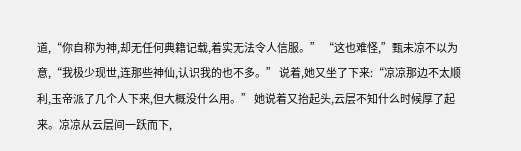道,“你自称为神,却无任何典籍记载,着实无法令人信服。” “这也难怪,”甄未凉不以为意,“我极少现世,连那些神仙,认识我的也不多。” 说着,她又坐了下来:“凉凉那边不太顺利,玉帝派了几个人下来,但大概没什么用。” 她说着又抬起头,云层不知什么时候厚了起来。凉凉从云层间一跃而下,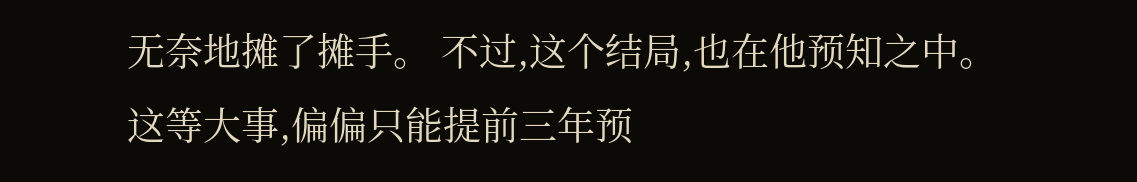无奈地摊了摊手。 不过,这个结局,也在他预知之中。 这等大事,偏偏只能提前三年预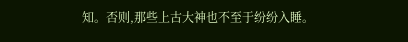知。否则,那些上古大神也不至于纷纷入睡。